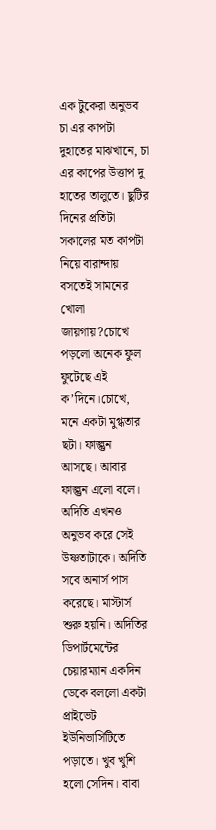এক টুকেরা অনুভব
চা এর কাপটা দুহাতের মাঝখানে, চা এর কাপের উত্তাপ দু হাতের তালুতে। ছুটির দিনের প্রতিটা সকালের মত কাপটা নিয়ে বারান্দায় বসতেই সামনের খোলা জায়গায়?চোখে পড়লো অনেক ফুল ফুটেছে এই ক’দিনে।চোখে, মনে একটা মুগ্ধতার ছটা। ফাল্গুন আসছে। আবার ফাল্গুন এলো বলে। অদিতি এখনও অনুভব করে সেই উষ্ণতাটাকে। অদিতি সবে অনার্স পাস করেছে। মাস্টার্স শুরু হয়নি। অদিতির ডিপার্টমেন্টের চেয়ারম্যান একদিন ডেকে বললো একটা প্রাইভেট ইউনিভার্সিটিতে পড়াতে। খুব খুশি হলো সেদিন। বাবা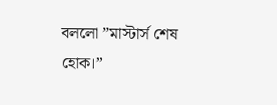বললো ”মাস্টার্স শেষ হোক।”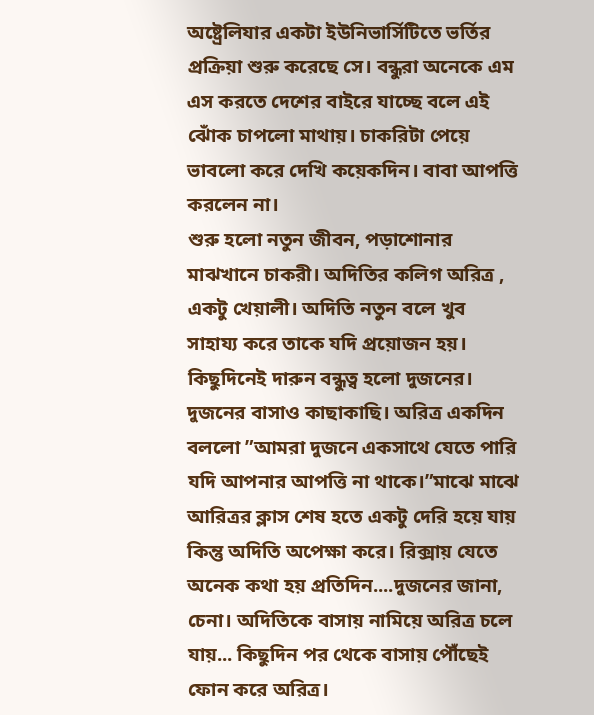অষ্ট্রেলিযার একটা ইউনিভার্সিটিতে ভর্তির প্রক্রিয়া শুরু করেছে সে। বন্ধুরা অনেকে এম এস করতে দেশের বাইরে যাচ্ছে বলে এই ঝোঁক চাপলো মাথায়। চাকরিটা পেয়ে ভাবলো করে দেখি কয়েকদিন। বাবা আপত্তি করলেন না।
শুরু হলো নতুন জীবন, পড়াশোনার মাঝখানে চাকরী। অদিতির কলিগ অরিত্র , একটু খেয়ালী। অদিতি নতুন বলে খুব সাহায্য করে তাকে যদি প্রয়োজন হয়। কিছুদিনেই দারুন বন্ধুত্ব হলো দুজনের। দুজনের বাসাও কাছাকাছি। অরিত্র একদিন বললো ”আমরা দুজনে একসাথে যেতে পারি যদি আপনার আপত্তি না থাকে।”মাঝে মাঝে আরিত্রর ক্লাস শেষ হতে একটু দেরি হয়ে যায় কিন্তু অদিতি অপেক্ষা করে। রিক্সায় যেতে অনেক কথা হয় প্রতিদিন....দুজনের জানা, চেনা। অদিতিকে বাসায় নামিয়ে অরিত্র চলে যায়... কিছুদিন পর থেকে বাসায় পৌঁছেই ফোন করে অরিত্র।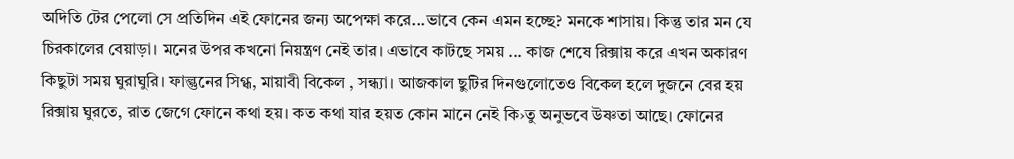অদিতি টের পেলো সে প্রতিদিন এই ফোনের জন্য অপেক্ষা করে...ভাবে কেন এমন হচ্ছে? মনকে শাসায়। কিন্তু তার মন যে চিরকালের বেয়াড়া। মনের উপর কখনো নিয়ন্ত্রণ নেই তার। এভাবে কাটছে সময় ... কাজ শেষে রিক্সায় করে এখন অকারণ কিছুটা সময় ঘুরাঘুরি। ফাল্গুনের সিগ্ধ, মায়াবী বিকেল , সন্ধ্যা। আজকাল ছুটির দিনগুলোতেও বিকেল হলে দুজনে বের হয় রিক্সায় ঘুরতে, রাত জেগে ফোনে কথা হয়। কত কথা যার হয়ত কোন মানে নেই কি›তু অনুভবে উষ্ণতা আছে। ফোনের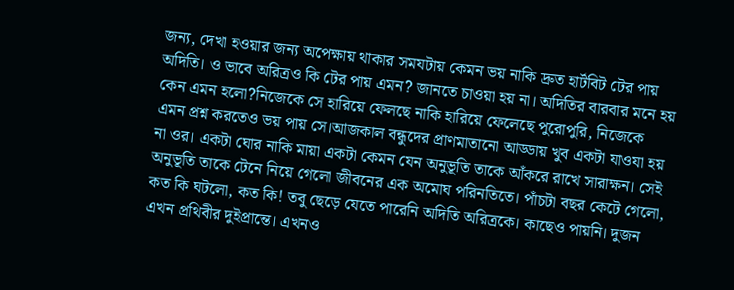জন্য, দেখা হওয়ার জন্য অপেক্ষায় থাকার সমযটায় কেমন ভয় নাকি দ্রুত হার্টবিট টের পায় অদিতি। ও ভাবে অরিত্রও কি টের পায় এমন? জানতে চাওয়া হয় না। অদিতির বারবার মনে হয় কেন এমন হলো?নিজেকে সে হারিয়ে ফেলছে নাকি হারিয়ে ফেলেছে পুরোপুরি, নিজেকে এমন প্রশ্ন করতেও ভয় পায় সে।আজকাল বন্ধুদের প্রাণমাতানো আড্ডায় খুব একটা যাওযা হয় না ওর। একটা ঘোর নাকি মায়া একটা কেমন যেন অনুভূতি তাকে আঁকরে রাখে সারাক্ষন। সেই অনুভূতি তাকে টেনে নিয়ে গেলো জীবনের এক অমোঘ পরিনতিতে। পাঁচটা বছর কেটে গেলো, কত কি ঘটলো, কত কি! তবু ছেড়ে যেতে পারেনি অদিতি অরিত্রকে। কাছেও পায়নি। দুজন এখন প্রথিবীর দুইপ্রান্তে। এখনও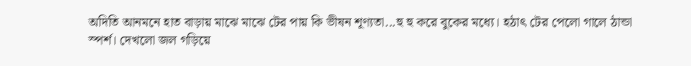অদিতি আনমনে হাত বাড়ায় মাঝে মাঝে টের পায় কি ভীষন শূণ্যতা...হু হু করে বুকের মধ্যে। হঠাৎ টের পেলো গালে ঠান্ডা স্পর্শ। দেখলো জল গড়িয়ে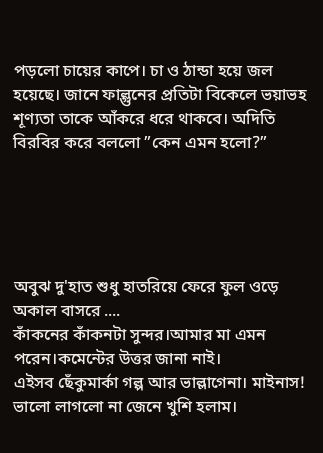পড়লো চায়ের কাপে। চা ও ঠান্ডা হয়ে জল হয়েছে। জানে ফাল্গুনের প্রতিটা বিকেলে ভয়াভহ শূণ্যতা তাকে আঁকরে ধরে থাকবে। অদিতি বিরবির করে বললো ”কেন এমন হলো?”





অবুঝ দু'হাত শুধু হাতরিয়ে ফেরে ফুল ওড়ে অকাল বাসরে ....
কাঁকনের কাঁকনটা সুন্দর।আমার মা এমন পরেন।কমেন্টের উত্তর জানা নাই।
এইসব ছেঁকুমার্কা গল্প আর ভাল্লাগেনা। মাইনাস!
ভালো লাগলো না জেনে খুশি হলাম।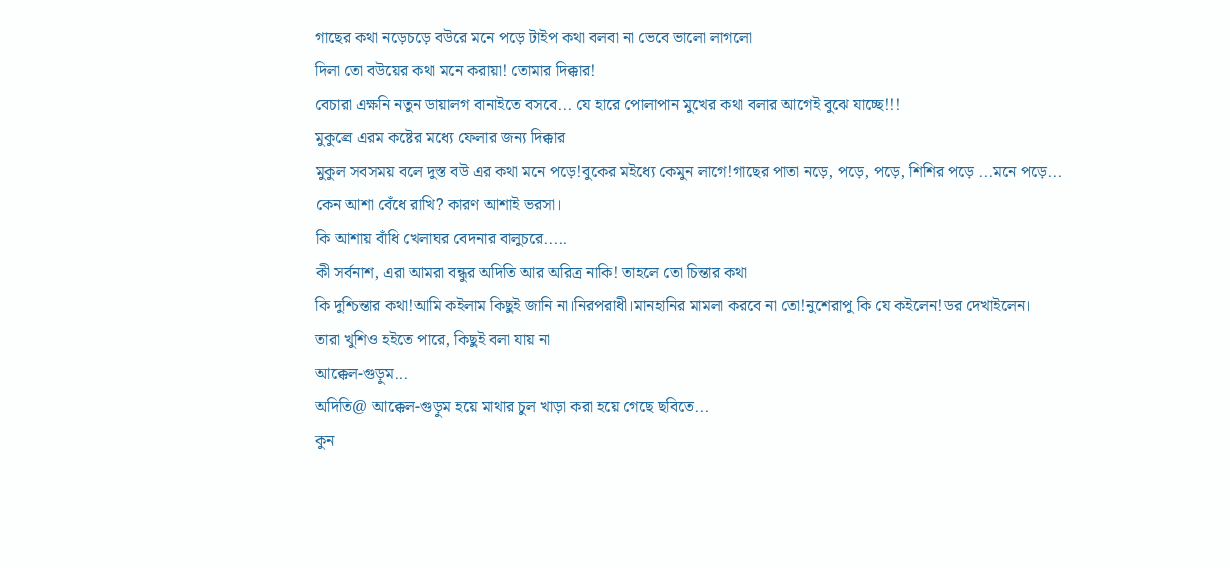গাছের কথা নড়েচড়ে বউরে মনে পড়ে টাইপ কথা বলবা না ভেবে ভালো লাগলো
দিলা তো বউয়ের কথা মনে করায়া! তোমার দিক্কার!
বেচারা এক্ষনি নতুন ডায়ালগ বানাইতে বসবে... যে হারে পোলাপান মুখের কথা বলার আগেই বুঝে যাচ্ছে!!!
মুকুল্রে এরম কষ্টের মধ্যে ফেলার জন্য দিক্কার
মুকুল সবসময় বলে দুস্ত বউ এর কথা মনে পড়ে!বুকের মইধ্যে কেমুন লাগে!গাছের পাতা নড়ে, পড়ে, পড়ে, শিশির পড়ে ...মনে পড়ে...
কেন আশা বেঁধে রাখি? কারণ আশাই ভরসা।
কি আশায় বাঁধি খেলাঘর বেদনার বালুচরে.....
কী সর্বনাশ, এরা আমরা বন্ধুর অদিতি আর অরিত্র নাকি! তাহলে তো চিন্তার কথা
কি দুশ্চিন্তার কথা!আমি কইলাম কিছুই জানি না।নিরপরাধী।মানহানির মামলা করবে না তো!নুশেরাপু কি যে কইলেন!ডর দেখাইলেন।
তারা খুশিও হইতে পারে, কিছুই বলা যায় না
আক্কেল-গুড়ুম...
অদিতি@ আক্কেল-গুড়ুম হয়ে মাথার চুল খাড়া করা হয়ে গেছে ছবিতে...
কুন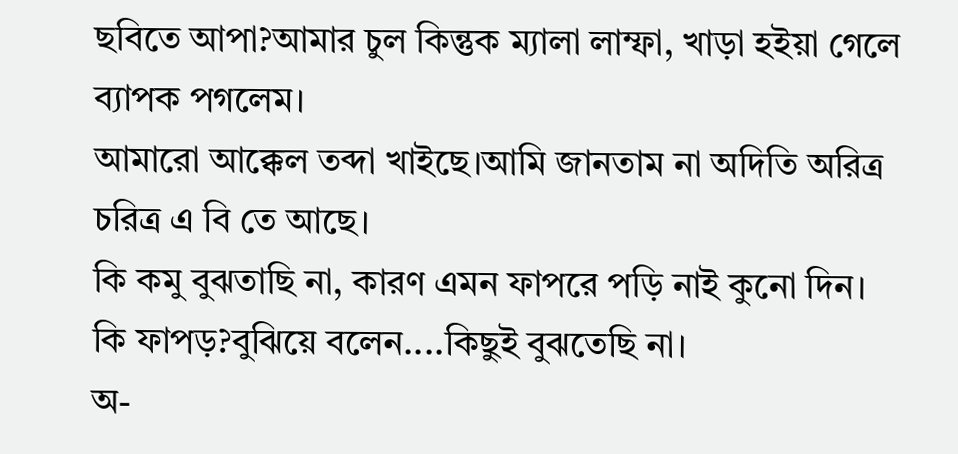ছবিতে আপা?আমার চুল কিন্তুক ম্যালা লাম্ফা, খাড়া হইয়া গেলে ব্যাপক পগলেম।
আমারো আক্কেল তব্দা খাইছে।আমি জানতাম না অদিতি অরিত্র চরিত্র এ বি তে আছে।
কি কমু বুঝতাছি না, কারণ এমন ফাপরে পড়ি নাই কুনো দিন।
কি ফাপড়?বুঝিয়ে বলেন....কিছুই বুঝতেছি না।
অ-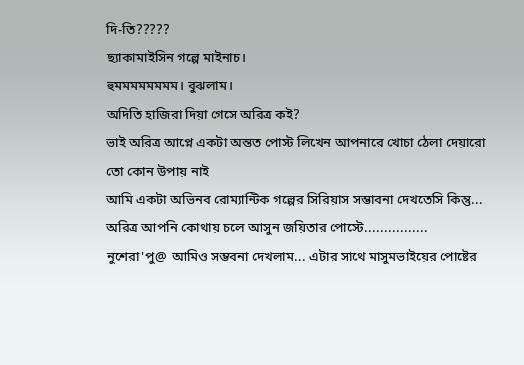দি-তি?????
ছ্যাকামাইসিন গল্পে মাইনাচ।
হুমমমমমমমম। বুঝলাম।
অদিতি হাজিরা দিয়া গেসে অরিত্র কই?
ভাই অরিত্র আপ্নে একটা অন্তত পোস্ট লিখেন আপনারে খোচা ঠেলা দেয়ারো তো কোন উপায় নাই
আমি একটা অভিনব রোম্যান্টিক গল্পের সিরিয়াস সম্ভাবনা দেখতেসি কিন্তু... অরিত্র আপনি কোথায় চলে আসুন জয়িতার পোস্টে................
নুশেরা'পু@ আমিও সম্ভবনা দেখলাম... এটার সাথে মাসুমভাইয়ের পোষ্টের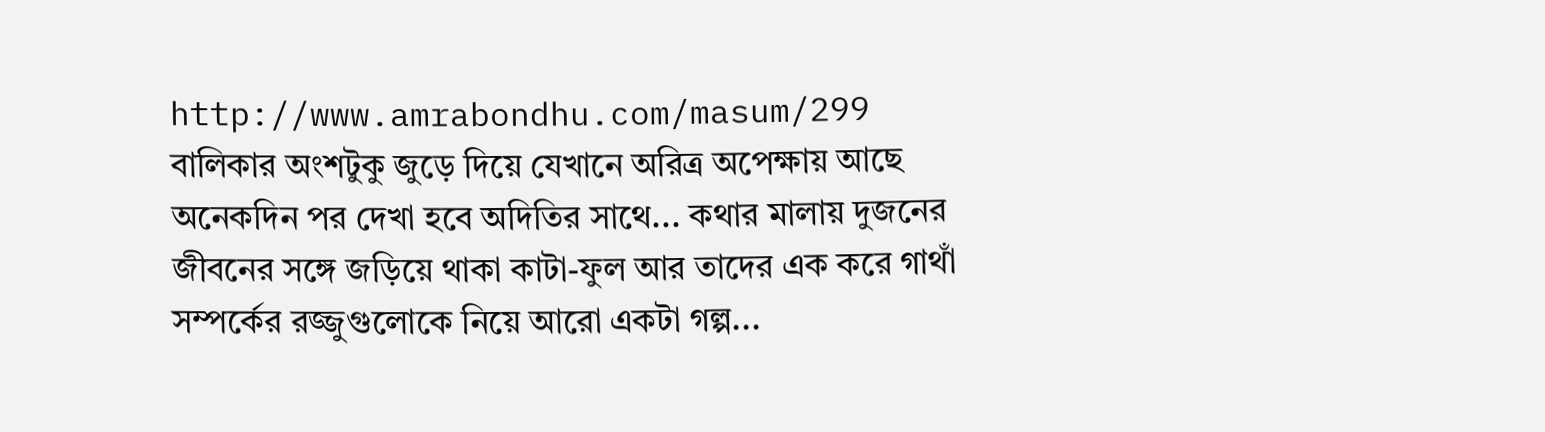http://www.amrabondhu.com/masum/299 বালিকার অংশটুকু জুড়ে দিয়ে যেখানে অরিত্র অপেক্ষায় আছে অনেকদিন পর দেখা হবে অদিতির সাথে... কথার মালায় দুজনের জীবনের সঙ্গে জড়িয়ে থাকা কাটা-ফুল আর তাদের এক করে গাথাঁ সম্পর্কের রজ্জুগুলোকে নিয়ে আরো একটা গল্প...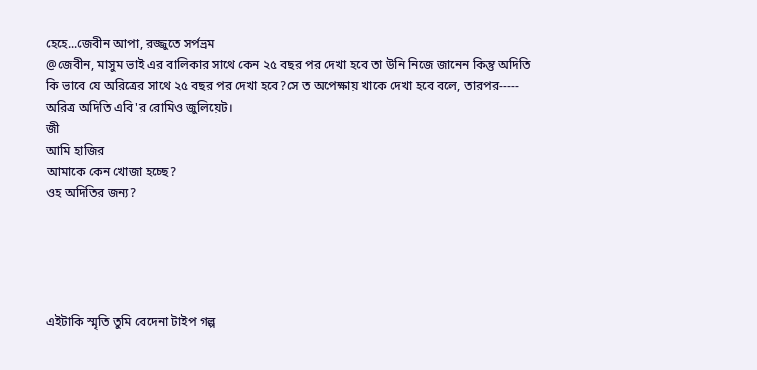হেহে...জেবীন আপা, রজ্জুতে সর্পভ্রম
@জেবীন, মাসুম ভাই এর বালিকার সাথে কেন ২৫ বছর পর দেখা হবে তা উনি নিজে জানেন কিন্তু অদিতি কি ভাবে যে অরিত্রের সাথে ২৫ বছর পর দেখা হবে?সে ত অপেক্ষায় খাকে দেখা হবে বলে, তারপর-----
অরিত্র অদিতি এবি'র রোমিও জুলিয়েট।
জী
আমি হাজির
আমাকে কেন খোজা হচ্ছে?
ওহ অদিতির জন্য?





এইটাকি স্মৃতি তুমি বেদেনা টাইপ গল্প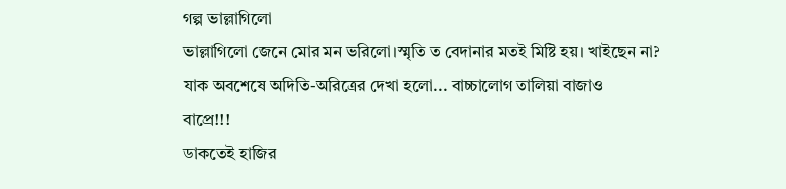গল্প ভাল্লাগিলো
ভাল্লাগিলো জেনে মোর মন ভরিলো।স্মৃতি ত বেদানার মতই মিষ্টি হয়। খাইছেন না?
যাক অবশেষে অদিতি-অরিত্রের দেখা হলো... বাচ্চালোগ তালিয়া বাজাও
বাপ্রে!!!
ডাকতেই হাজির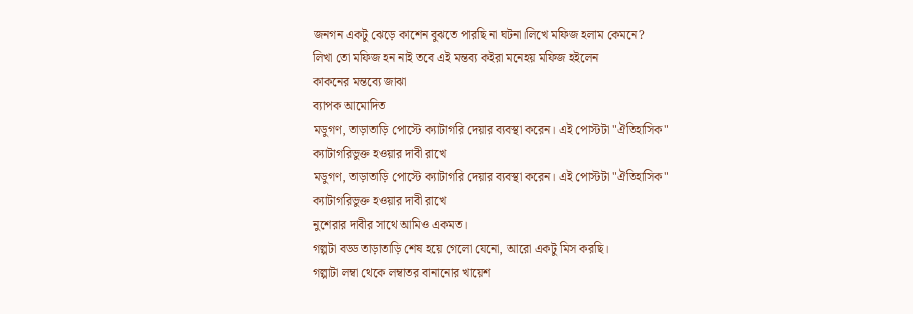জনগন একটু ঝেড়ে কাশেন বুঝতে পারছি না ঘটনা।লিখে মফিজ হলাম কেমনে?
লিখা তো মফিজ হন নাই তবে এই মন্তব্য কইরা মনেহয় মফিজ হইলেন
কাকনের মন্তব্যে জাঝা
ব্যাপক আমোদিত
মডুগণ, তাড়াতাড়ি পোস্টে ক্যাটাগরি দেয়ার ব্যবস্থা করেন। এই পোস্টটা "ঐতিহাসিক" ক্যাটাগরিভুক্ত হওয়ার দাবী রাখে
মডুগণ, তাড়াতাড়ি পোস্টে ক্যাটাগরি দেয়ার ব্যবস্থা করেন। এই পোস্টটা "ঐতিহাসিক" ক্যাটাগরিভুক্ত হওয়ার দাবী রাখে
নুশেরার দাবীর সাথে আমিও একমত।
গল্পটা বড্ড তাড়াতাড়ি শেষ হয়ে গেলো যেনো, আরো একটু মিস করছি।
গল্পাটা লম্বা থেকে লম্বাতর বানানোর খায়েশ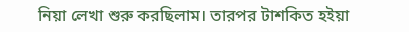নিয়া লেখা শুরু করছিলাম। তারপর টাশকিত হইয়া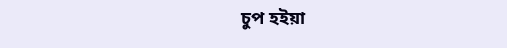চুপ হইয়া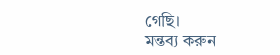গেছি।
মন্তব্য করুন